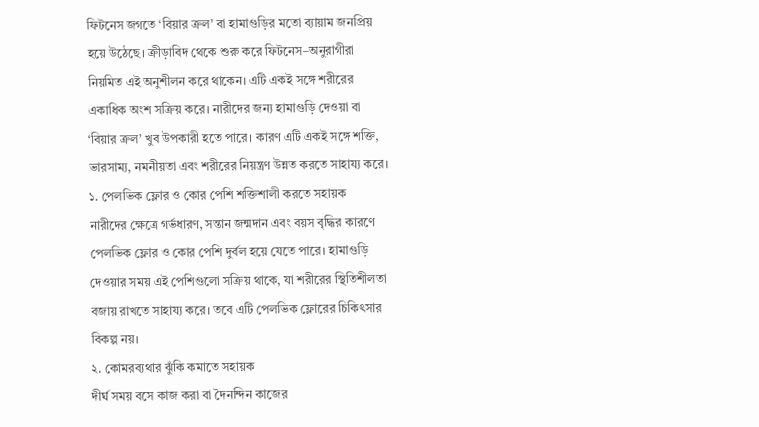ফিটনেস জগতে ‘বিয়ার ক্রল’ বা হামাগুড়ির মতো ব্যায়াম জনপ্রিয় হয়ে উঠেছে। ক্রীড়াবিদ থেকে শুরু করে ফিটনেস–অনুরাগীরা নিয়মিত এই অনুশীলন করে থাকেন। এটি একই সঙ্গে শরীরের একাধিক অংশ সক্রিয় করে। নারীদের জন্য হামাগুড়ি দেওয়া বা ‘বিয়ার ক্রল’ খুব উপকারী হতে পারে। কারণ এটি একই সঙ্গে শক্তি, ভারসাম্য, নমনীয়তা এবং শরীরের নিয়ন্ত্রণ উন্নত করতে সাহায্য করে।
১. পেলভিক ফ্লোর ও কোর পেশি শক্তিশালী করতে সহায়ক
নারীদের ক্ষেত্রে গর্ভধারণ, সন্তান জন্মদান এবং বয়স বৃদ্ধির কারণে পেলভিক ফ্লোর ও কোর পেশি দুর্বল হয়ে যেতে পারে। হামাগুড়ি দেওয়ার সময় এই পেশিগুলো সক্রিয় থাকে, যা শরীরের স্থিতিশীলতা বজায় রাখতে সাহায্য করে। তবে এটি পেলভিক ফ্লোরের চিকিৎসার বিকল্প নয়।
২. কোমরব্যথার ঝুঁকি কমাতে সহায়ক
দীর্ঘ সময় বসে কাজ করা বা দৈনন্দিন কাজের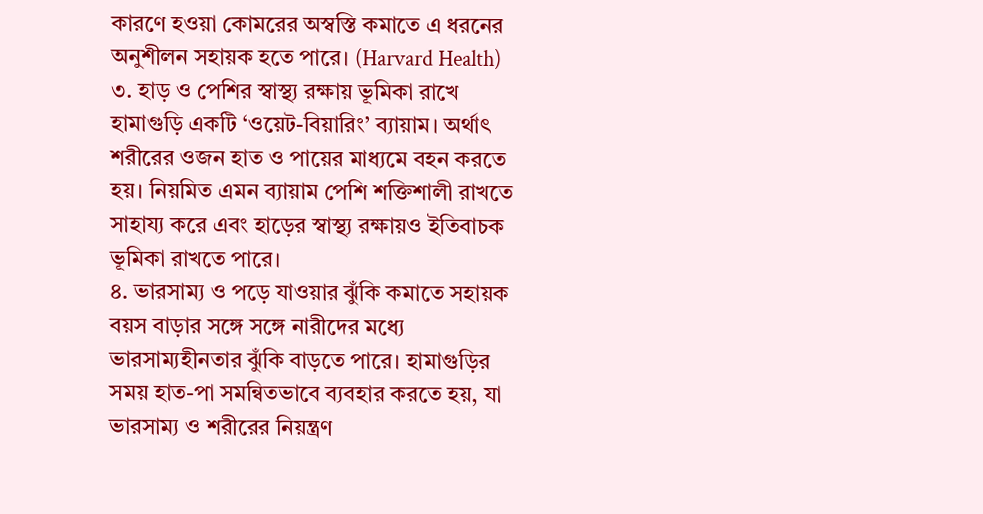কারণে হওয়া কোমরের অস্বস্তি কমাতে এ ধরনের অনুশীলন সহায়ক হতে পারে। (Harvard Health)
৩. হাড় ও পেশির স্বাস্থ্য রক্ষায় ভূমিকা রাখে
হামাগুড়ি একটি ‘ওয়েট-বিয়ারিং’ ব্যায়াম। অর্থাৎ শরীরের ওজন হাত ও পায়ের মাধ্যমে বহন করতে হয়। নিয়মিত এমন ব্যায়াম পেশি শক্তিশালী রাখতে সাহায্য করে এবং হাড়ের স্বাস্থ্য রক্ষায়ও ইতিবাচক ভূমিকা রাখতে পারে।
৪. ভারসাম্য ও পড়ে যাওয়ার ঝুঁকি কমাতে সহায়ক
বয়স বাড়ার সঙ্গে সঙ্গে নারীদের মধ্যে ভারসাম্যহীনতার ঝুঁকি বাড়তে পারে। হামাগুড়ির সময় হাত-পা সমন্বিতভাবে ব্যবহার করতে হয়, যা ভারসাম্য ও শরীরের নিয়ন্ত্রণ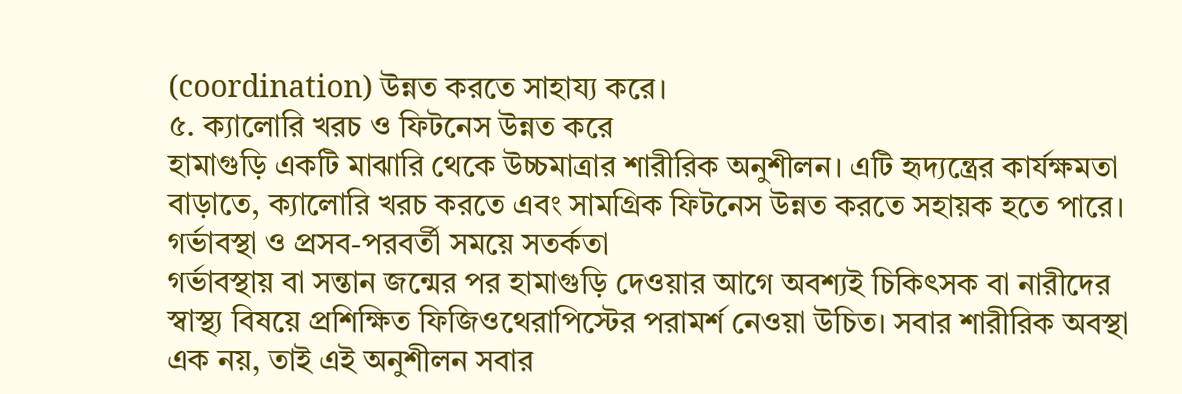(coordination) উন্নত করতে সাহায্য করে।
৫. ক্যালোরি খরচ ও ফিটনেস উন্নত করে
হামাগুড়ি একটি মাঝারি থেকে উচ্চমাত্রার শারীরিক অনুশীলন। এটি হৃদ্যন্ত্রের কার্যক্ষমতা বাড়াতে, ক্যালোরি খরচ করতে এবং সামগ্রিক ফিটনেস উন্নত করতে সহায়ক হতে পারে।
গর্ভাবস্থা ও প্রসব-পরবর্তী সময়ে সতর্কতা
গর্ভাবস্থায় বা সন্তান জন্মের পর হামাগুড়ি দেওয়ার আগে অবশ্যই চিকিৎসক বা নারীদের স্বাস্থ্য বিষয়ে প্রশিক্ষিত ফিজিওথেরাপিস্টের পরামর্শ নেওয়া উচিত। সবার শারীরিক অবস্থা এক নয়, তাই এই অনুশীলন সবার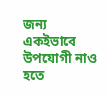জন্য একইভাবে উপযোগী নাও হতে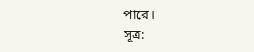পারে।
সূত্র: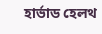হার্ভাড হেলথ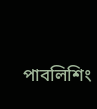পাবলিশিং